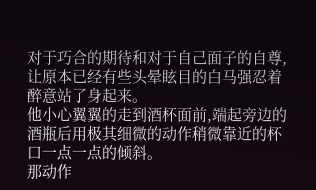对于巧合的期待和对于自己面子的自尊,让原本已经有些头晕眩目的白马强忍着醉意站了身起来。
他小心翼翼的走到酒杯面前,端起旁边的酒瓶后用极其细微的动作稍微靠近的杯口一点一点的倾斜。
那动作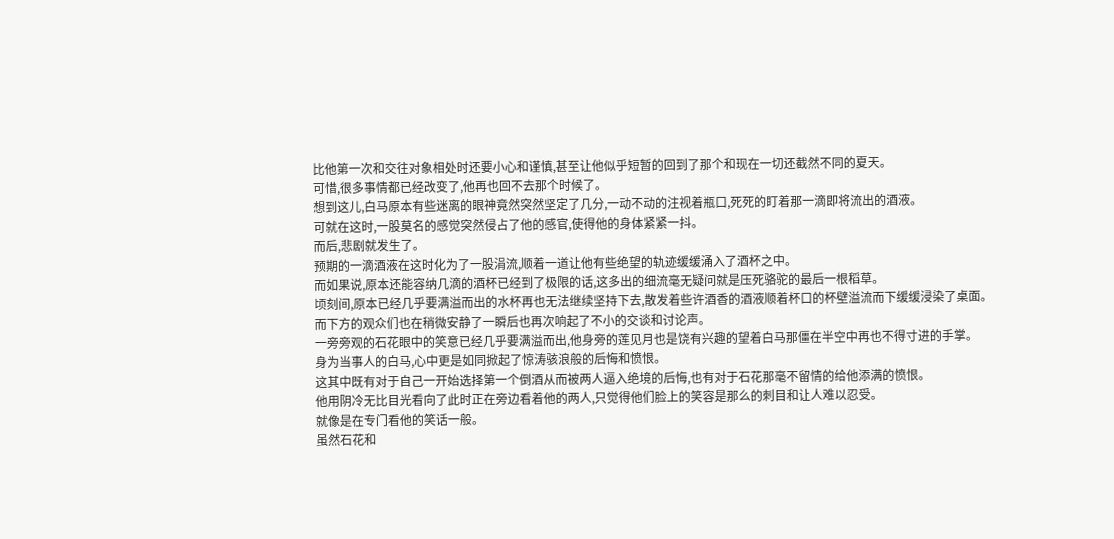比他第一次和交往对象相处时还要小心和谨慎,甚至让他似乎短暂的回到了那个和现在一切还截然不同的夏天。
可惜,很多事情都已经改变了,他再也回不去那个时候了。
想到这儿,白马原本有些迷离的眼神竟然突然坚定了几分,一动不动的注视着瓶口,死死的盯着那一滴即将流出的酒液。
可就在这时,一股莫名的感觉突然侵占了他的感官,使得他的身体紧紧一抖。
而后,悲剧就发生了。
预期的一滴酒液在这时化为了一股涓流,顺着一道让他有些绝望的轨迹缓缓涌入了酒杯之中。
而如果说,原本还能容纳几滴的酒杯已经到了极限的话,这多出的细流毫无疑问就是压死骆驼的最后一根稻草。
顷刻间,原本已经几乎要满溢而出的水杯再也无法继续坚持下去,散发着些许酒香的酒液顺着杯口的杯壁溢流而下缓缓浸染了桌面。
而下方的观众们也在稍微安静了一瞬后也再次响起了不小的交谈和讨论声。
一旁旁观的石花眼中的笑意已经几乎要满溢而出,他身旁的莲见月也是饶有兴趣的望着白马那僵在半空中再也不得寸进的手掌。
身为当事人的白马,心中更是如同掀起了惊涛骇浪般的后悔和愤恨。
这其中既有对于自己一开始选择第一个倒酒从而被两人逼入绝境的后悔,也有对于石花那毫不留情的给他添满的愤恨。
他用阴冷无比目光看向了此时正在旁边看着他的两人,只觉得他们脸上的笑容是那么的刺目和让人难以忍受。
就像是在专门看他的笑话一般。
虽然石花和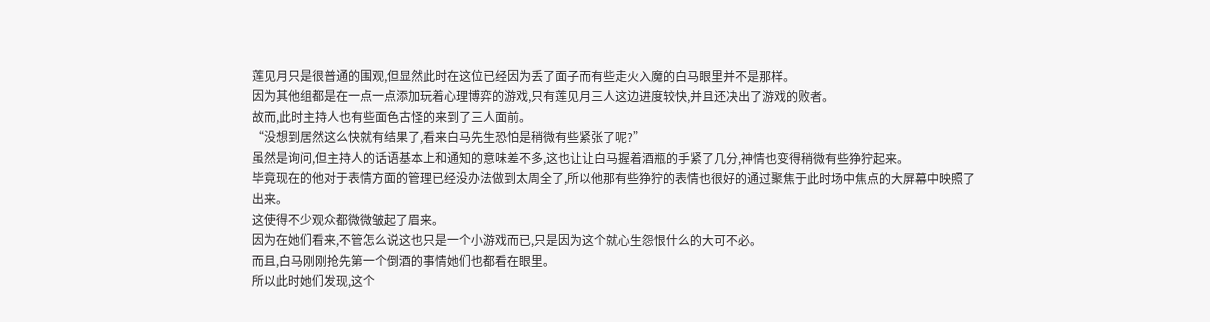莲见月只是很普通的围观,但显然此时在这位已经因为丢了面子而有些走火入魔的白马眼里并不是那样。
因为其他组都是在一点一点添加玩着心理博弈的游戏,只有莲见月三人这边进度较快,并且还决出了游戏的败者。
故而,此时主持人也有些面色古怪的来到了三人面前。
“没想到居然这么快就有结果了,看来白马先生恐怕是稍微有些紧张了呢?”
虽然是询问,但主持人的话语基本上和通知的意味差不多,这也让让白马握着酒瓶的手紧了几分,神情也变得稍微有些狰狞起来。
毕竟现在的他对于表情方面的管理已经没办法做到太周全了,所以他那有些狰狞的表情也很好的通过聚焦于此时场中焦点的大屏幕中映照了出来。
这使得不少观众都微微皱起了眉来。
因为在她们看来,不管怎么说这也只是一个小游戏而已,只是因为这个就心生怨恨什么的大可不必。
而且,白马刚刚抢先第一个倒酒的事情她们也都看在眼里。
所以此时她们发现,这个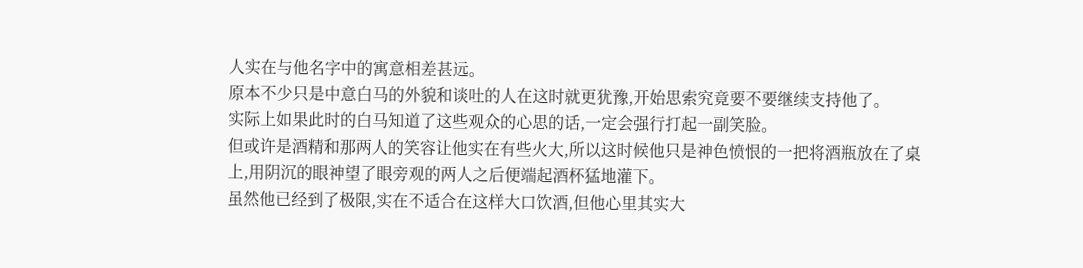人实在与他名字中的寓意相差甚远。
原本不少只是中意白马的外貌和谈吐的人在这时就更犹豫,开始思索究竟要不要继续支持他了。
实际上如果此时的白马知道了这些观众的心思的话,一定会强行打起一副笑脸。
但或许是酒精和那两人的笑容让他实在有些火大,所以这时候他只是神色愤恨的一把将酒瓶放在了桌上,用阴沉的眼神望了眼旁观的两人之后便端起酒杯猛地灌下。
虽然他已经到了极限,实在不适合在这样大口饮酒,但他心里其实大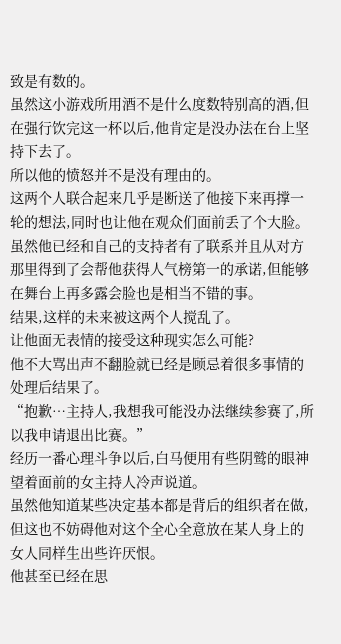致是有数的。
虽然这小游戏所用酒不是什么度数特别高的酒,但在强行饮完这一杯以后,他肯定是没办法在台上坚持下去了。
所以他的愤怒并不是没有理由的。
这两个人联合起来几乎是断送了他接下来再撑一轮的想法,同时也让他在观众们面前丢了个大脸。
虽然他已经和自己的支持者有了联系并且从对方那里得到了会帮他获得人气榜第一的承诺,但能够在舞台上再多露会脸也是相当不错的事。
结果,这样的未来被这两个人搅乱了。
让他面无表情的接受这种现实怎么可能?
他不大骂出声不翻脸就已经是顾忌着很多事情的处理后结果了。
“抱歉…主持人,我想我可能没办法继续参赛了,所以我申请退出比赛。”
经历一番心理斗争以后,白马便用有些阴鹫的眼神望着面前的女主持人冷声说道。
虽然他知道某些决定基本都是背后的组织者在做,但这也不妨碍他对这个全心全意放在某人身上的女人同样生出些许厌恨。
他甚至已经在思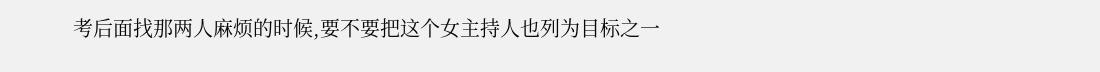考后面找那两人麻烦的时候,要不要把这个女主持人也列为目标之一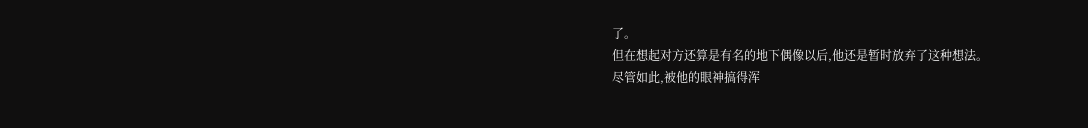了。
但在想起对方还算是有名的地下偶像以后,他还是暂时放弃了这种想法。
尽管如此,被他的眼神搞得浑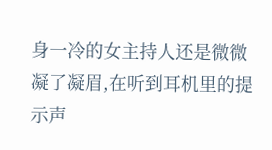身一冷的女主持人还是微微凝了凝眉,在听到耳机里的提示声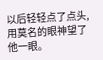以后轻轻点了点头,用莫名的眼神望了他一眼。